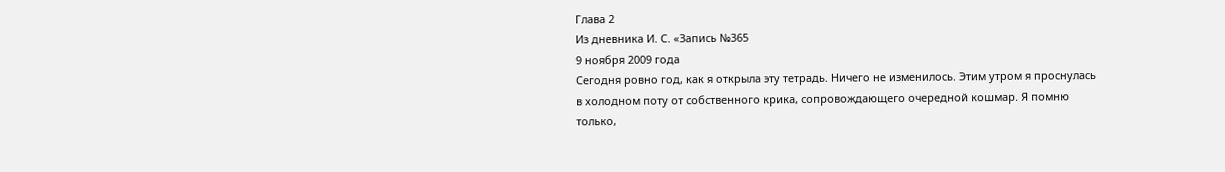Глава 2
Из дневника И. С. «Запись №365
9 ноября 2009 года
Сегодня ровно год, как я открыла эту тетрадь. Ничего не изменилось. Этим утром я проснулась в холодном поту от собственного крика, сопровождающего очередной кошмар. Я помню только,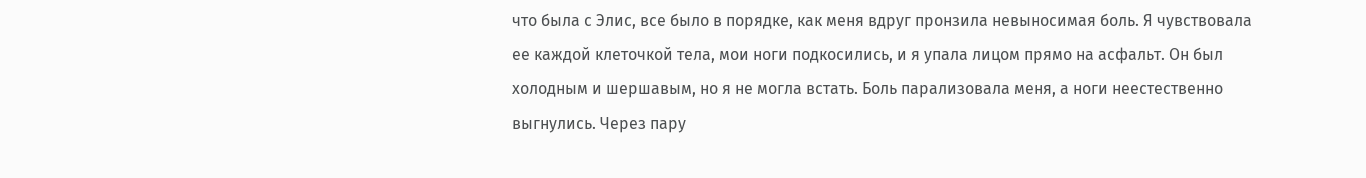что была с Элис, все было в порядке, как меня вдруг пронзила невыносимая боль. Я чувствовала ее каждой клеточкой тела, мои ноги подкосились, и я упала лицом прямо на асфальт. Он был холодным и шершавым, но я не могла встать. Боль парализовала меня, а ноги неестественно выгнулись. Через пару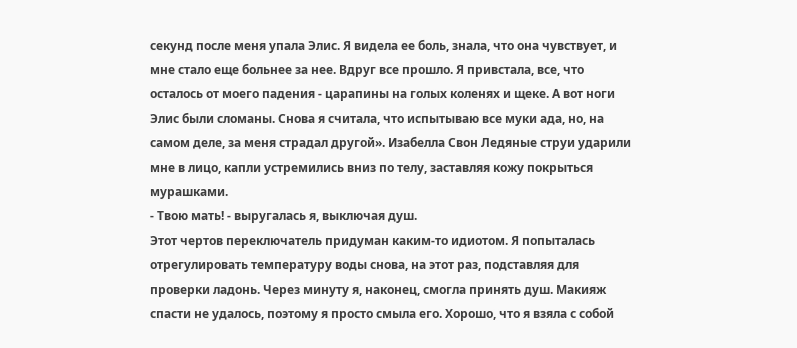секунд после меня упала Элис. Я видела ее боль, знала, что она чувствует, и мне стало еще больнее за нее. Вдруг все прошло. Я привстала, все, что осталось от моего падения - царапины на голых коленях и щеке. А вот ноги Элис были сломаны. Снова я считала, что испытываю все муки ада, но, на самом деле, за меня страдал другой». Изабелла Свон Ледяные струи ударили мне в лицо, капли устремились вниз по телу, заставляя кожу покрыться мурашками.
- Твою мать! - выругалась я, выключая душ.
Этот чертов переключатель придуман каким-то идиотом. Я попыталась отрегулировать температуру воды снова, на этот раз, подставляя для проверки ладонь. Через минуту я, наконец, смогла принять душ. Макияж спасти не удалось, поэтому я просто смыла его. Хорошо, что я взяла с собой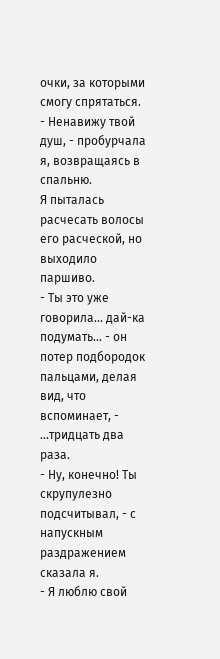очки, за которыми смогу спрятаться.
- Ненавижу твой душ, - пробурчала я, возвращаясь в спальню.
Я пыталась расчесать волосы его расческой, но выходило паршиво.
- Ты это уже говорила... дай-ка подумать... - он потер подбородок пальцами, делая вид, что вспоминает, - ...тридцать два раза.
- Ну, конечно! Ты скрупулезно подсчитывал, - с напускным раздражением сказала я.
- Я люблю свой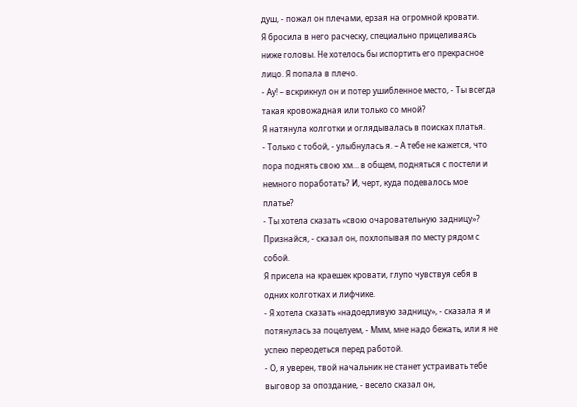душ, - пожал он плечами, ерзая на огромной кровати.
Я бросила в него расческу, специально прицеливаясь ниже головы. Не хотелось бы испортить его прекрасное лицо. Я попала в плечо.
- Ау! – вскрикнул он и потер ушибленное место, - Ты всегда такая кровожадная или только со мной?
Я натянула колготки и оглядывалась в поисках платья.
- Только с тобой, - улыбнулась я. – А тебе не кажется, что пора поднять свою хм… в общем, подняться с постели и немного поработать? И, черт, куда подевалось мое платье?
- Ты хотела сказать «свою очаровательную задницу»? Признайся, - сказал он, похлопывая по месту рядом с собой.
Я присела на краешек кровати, глупо чувствуя себя в одних колготках и лифчике.
- Я хотела сказать «надоедливую задницу», - сказала я и потянулась за поцелуем, - Ммм, мне надо бежать, или я не успею переодеться перед работой.
- О, я уверен, твой начальник не станет устраивать тебе выговор за опоздание, - весело сказал он,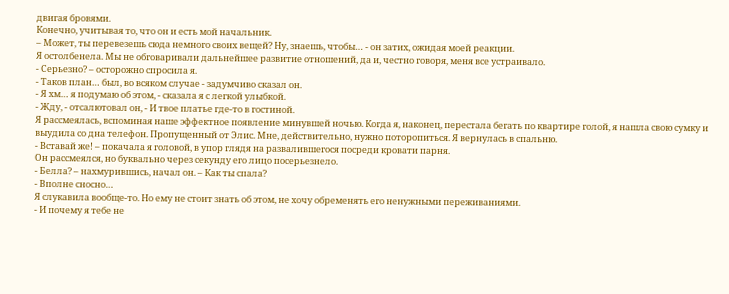двигая бровями.
Конечно, учитывая то, что он и есть мой начальник.
– Может, ты перевезешь сюда немного своих вещей? Ну, знаешь, чтобы… - он затих, ожидая моей реакции.
Я остолбенела. Мы не обговаривали дальнейшее развитие отношений, да и, честно говоря, меня все устраивало.
- Серьезно? – осторожно спросила я.
- Таков план… был, во всяком случае - задумчиво сказал он.
- Я хм… я подумаю об этом, - сказала я с легкой улыбкой.
- Жду, - отсалютовал он, - И твое платье где-то в гостиной.
Я рассмеялась, вспоминая наше эффектное появление минувшей ночью. Когда я, наконец, перестала бегать по квартире голой, я нашла свою сумку и выудила со дна телефон. Пропущенный от Элис. Мне, действительно, нужно поторопиться. Я вернулась в спальню.
- Вставай же! – покачала я головой, в упор глядя на развалившегося посреди кровати парня.
Он рассмеялся, но буквально через секунду его лицо посерьезнело.
- Белла? – нахмурившись, начал он. – Как ты спала?
- Вполне сносно…
Я слукавила вообще-то. Но ему не стоит знать об этом, не хочу обременять его ненужными переживаниями.
- И почему я тебе не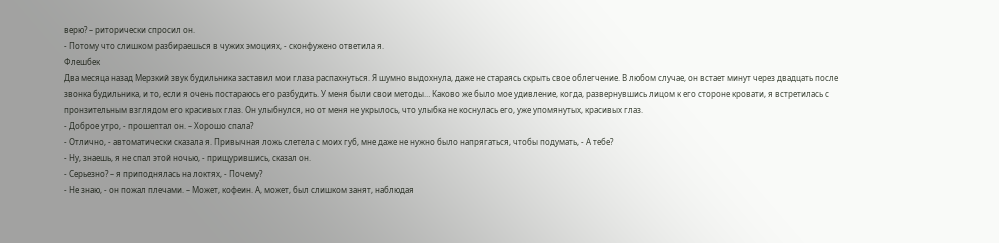верю? – риторически спросил он.
- Потому что слишком разбираешься в чужих эмоциях, - сконфужено ответила я.
Флешбек
Два месяца назад Мерзкий звук будильника заставил мои глаза распахнуться. Я шумно выдохнула, даже не стараясь скрыть свое облегчение. В любом случае, он встает минут через двадцать после звонка будильника, и то, если я очень постараюсь его разбудить. У меня были свои методы… Каково же было мое удивление, когда, развернувшись лицом к его стороне кровати, я встретилась с пронзительным взглядом его красивых глаз. Он улыбнулся, но от меня не укрылось, что улыбка не коснулась его, уже упомянутых, красивых глаз.
- Доброе утро, - прошептал он. – Хорошо спала?
- Отлично, - автоматически сказала я. Привычная ложь слетела с моих губ, мне даже не нужно было напрягаться, чтобы подумать, - А тебе?
- Ну, знаешь, я не спал этой ночью, - прищурившись, сказал он.
- Серьезно? – я приподнялась на локтях, - Почему?
- Не знаю, - он пожал плечами. – Может, кофеин. А, может, был слишком занят, наблюдая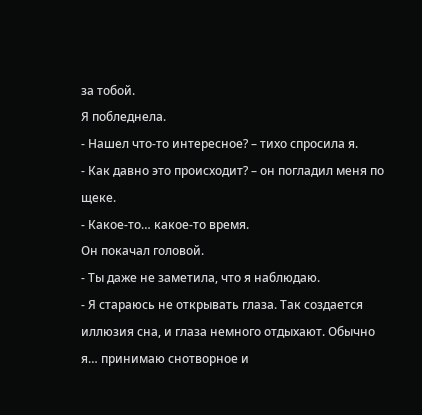за тобой.
Я побледнела.
- Нашел что-то интересное? – тихо спросила я.
- Как давно это происходит? – он погладил меня по щеке.
- Какое-то… какое-то время.
Он покачал головой.
- Ты даже не заметила, что я наблюдаю.
- Я стараюсь не открывать глаза. Так создается иллюзия сна, и глаза немного отдыхают. Обычно я… принимаю снотворное и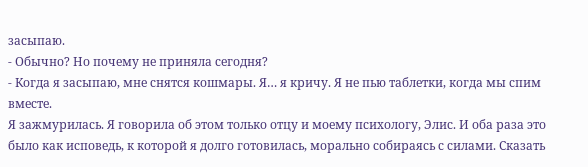засыпаю.
- Обычно? Но почему не приняла сегодня?
- Когда я засыпаю, мне снятся кошмары. Я… я кричу. Я не пью таблетки, когда мы спим вместе.
Я зажмурилась. Я говорила об этом только отцу и моему психологу, Элис. И оба раза это было как исповедь, к которой я долго готовилась, морально собираясь с силами. Сказать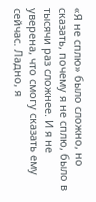«Я не сплю» было сложно, но сказать, почему я не сплю, было в тысячи раз сложнее. И я не уверена, что смогу сказать ему сейчас. Ладно, я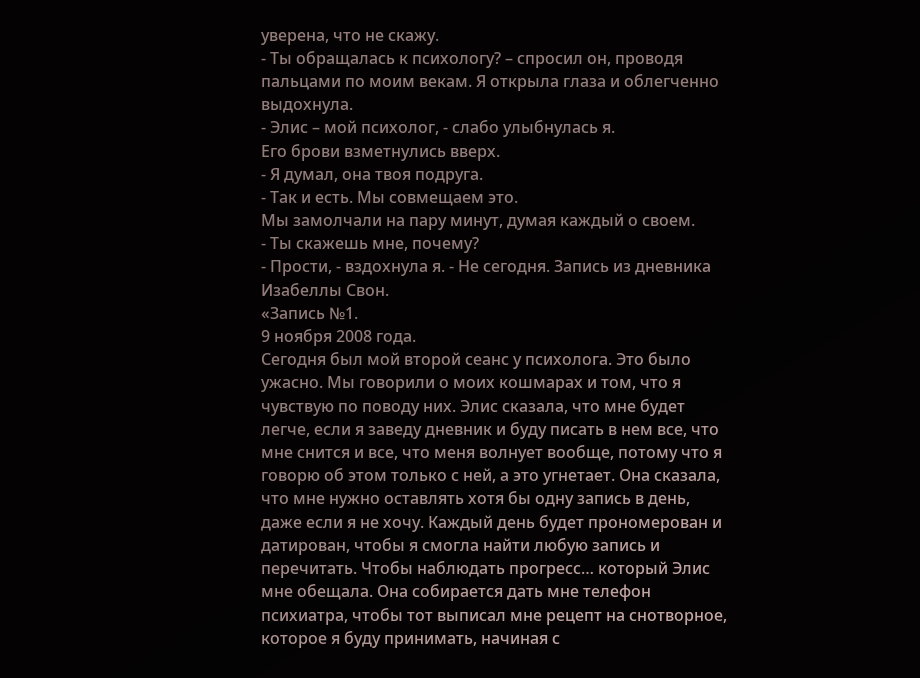уверена, что не скажу.
- Ты обращалась к психологу? – спросил он, проводя пальцами по моим векам. Я открыла глаза и облегченно выдохнула.
- Элис – мой психолог, - слабо улыбнулась я.
Его брови взметнулись вверх.
- Я думал, она твоя подруга.
- Так и есть. Мы совмещаем это.
Мы замолчали на пару минут, думая каждый о своем.
- Ты скажешь мне, почему?
- Прости, - вздохнула я. - Не сегодня. Запись из дневника Изабеллы Свон.
«Запись №1.
9 ноября 2008 года.
Сегодня был мой второй сеанс у психолога. Это было ужасно. Мы говорили о моих кошмарах и том, что я чувствую по поводу них. Элис сказала, что мне будет легче, если я заведу дневник и буду писать в нем все, что мне снится и все, что меня волнует вообще, потому что я говорю об этом только с ней, а это угнетает. Она сказала, что мне нужно оставлять хотя бы одну запись в день, даже если я не хочу. Каждый день будет прономерован и датирован, чтобы я смогла найти любую запись и перечитать. Чтобы наблюдать прогресс… который Элис мне обещала. Она собирается дать мне телефон психиатра, чтобы тот выписал мне рецепт на снотворное, которое я буду принимать, начиная с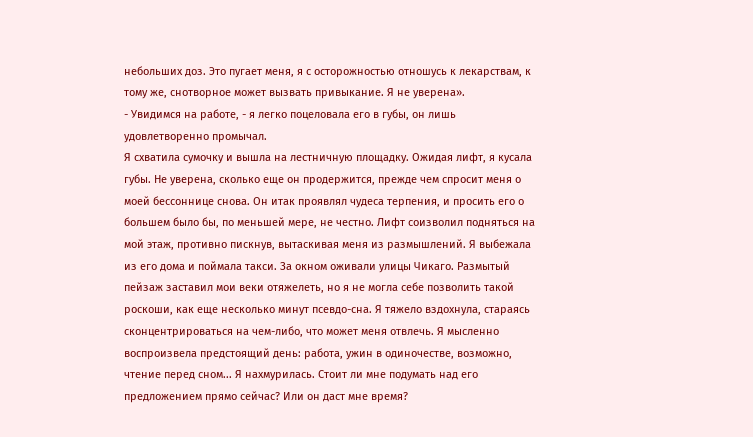небольших доз. Это пугает меня, я с осторожностью отношусь к лекарствам, к тому же, снотворное может вызвать привыкание. Я не уверена».
- Увидимся на работе, - я легко поцеловала его в губы, он лишь удовлетворенно промычал.
Я схватила сумочку и вышла на лестничную площадку. Ожидая лифт, я кусала губы. Не уверена, сколько еще он продержится, прежде чем спросит меня о моей бессоннице снова. Он итак проявлял чудеса терпения, и просить его о большем было бы, по меньшей мере, не честно. Лифт соизволил подняться на мой этаж, противно пискнув, вытаскивая меня из размышлений. Я выбежала из его дома и поймала такси. За окном оживали улицы Чикаго. Размытый пейзаж заставил мои веки отяжелеть, но я не могла себе позволить такой роскоши, как еще несколько минут псевдо-сна. Я тяжело вздохнула, стараясь сконцентрироваться на чем-либо, что может меня отвлечь. Я мысленно воспроизвела предстоящий день: работа, ужин в одиночестве, возможно, чтение перед сном... Я нахмурилась. Стоит ли мне подумать над его предложением прямо сейчас? Или он даст мне время?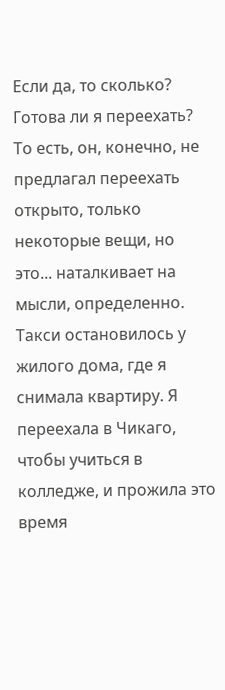Если да, то сколько? Готова ли я переехать? То есть, он, конечно, не предлагал переехать открыто, только некоторые вещи, но это... наталкивает на мысли, определенно. Такси остановилось у жилого дома, где я снимала квартиру. Я переехала в Чикаго, чтобы учиться в колледже, и прожила это время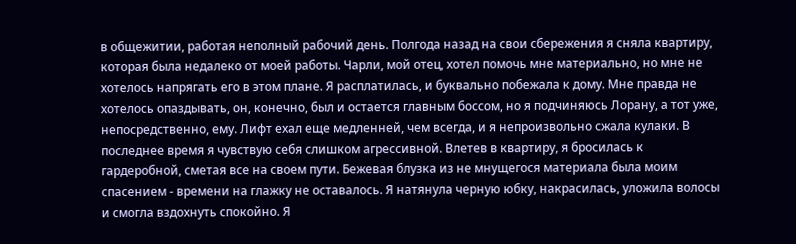в общежитии, работая неполный рабочий день. Полгода назад на свои сбережения я сняла квартиру, которая была недалеко от моей работы. Чарли, мой отец, хотел помочь мне материально, но мне не хотелось напрягать его в этом плане. Я расплатилась, и буквально побежала к дому. Мне правда не хотелось опаздывать, он, конечно, был и остается главным боссом, но я подчиняюсь Лорану, а тот уже, непосредственно, ему. Лифт ехал еще медленней, чем всегда, и я непроизвольно сжала кулаки. В последнее время я чувствую себя слишком агрессивной. Влетев в квартиру, я бросилась к гардеробной, сметая все на своем пути. Бежевая блузка из не мнущегося материала была моим спасением - времени на глажку не оставалось. Я натянула черную юбку, накрасилась, уложила волосы и смогла вздохнуть спокойно. Я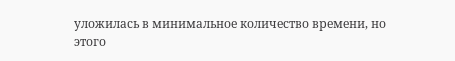уложилась в минимальное количество времени, но этого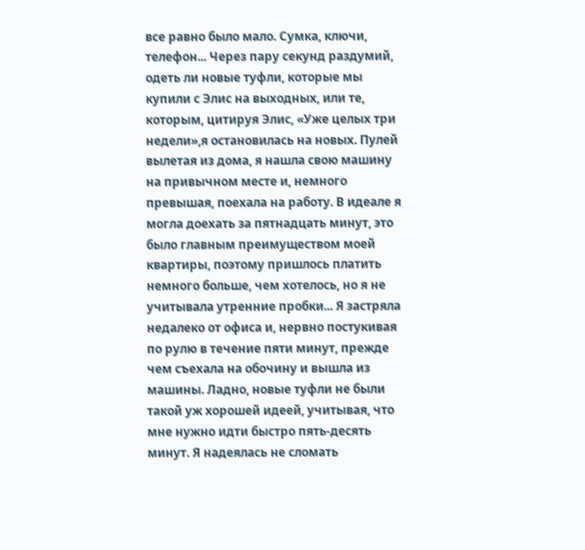все равно было мало. Сумка, ключи, телефон... Через пару секунд раздумий, одеть ли новые туфли, которые мы купили с Элис на выходных, или те, которым, цитируя Элис, «Уже целых три недели»,я остановилась на новых. Пулей вылетая из дома, я нашла свою машину на привычном месте и, немного превышая, поехала на работу. В идеале я могла доехать за пятнадцать минут, это было главным преимуществом моей квартиры, поэтому пришлось платить немного больше, чем хотелось, но я не учитывала утренние пробки... Я застряла недалеко от офиса и, нервно постукивая по рулю в течение пяти минут, прежде чем съехала на обочину и вышла из машины. Ладно, новые туфли не были такой уж хорошей идеей, учитывая, что мне нужно идти быстро пять-десять минут. Я надеялась не сломать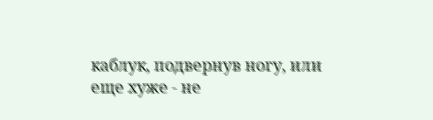каблук, подвернув ногу, или еще хуже - не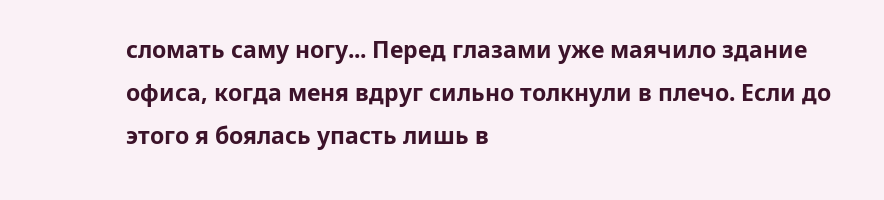сломать саму ногу... Перед глазами уже маячило здание офиса, когда меня вдруг сильно толкнули в плечо. Если до этого я боялась упасть лишь в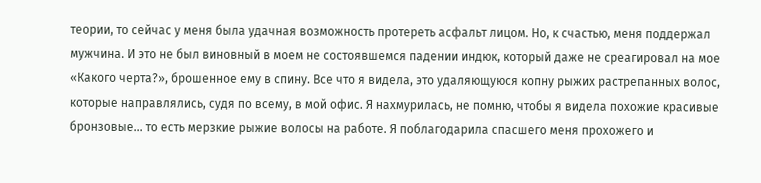теории, то сейчас у меня была удачная возможность протереть асфальт лицом. Но, к счастью, меня поддержал мужчина. И это не был виновный в моем не состоявшемся падении индюк, который даже не среагировал на мое «Какого черта?», брошенное ему в спину. Все что я видела, это удаляющуюся копну рыжих растрепанных волос, которые направлялись, судя по всему, в мой офис. Я нахмурилась, не помню, чтобы я видела похожие красивые бронзовые... то есть мерзкие рыжие волосы на работе. Я поблагодарила спасшего меня прохожего и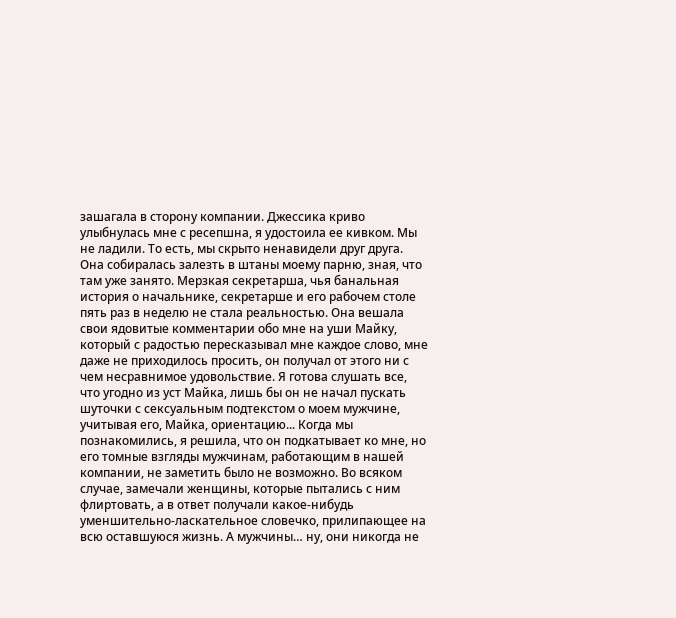зашагала в сторону компании. Джессика криво улыбнулась мне с ресепшна, я удостоила ее кивком. Мы не ладили. То есть, мы скрыто ненавидели друг друга. Она собиралась залезть в штаны моему парню, зная, что там уже занято. Мерзкая секретарша, чья банальная история о начальнике, секретарше и его рабочем столе пять раз в неделю не стала реальностью. Она вешала свои ядовитые комментарии обо мне на уши Майку, который с радостью пересказывал мне каждое слово, мне даже не приходилось просить, он получал от этого ни с чем несравнимое удовольствие. Я готова слушать все, что угодно из уст Майка, лишь бы он не начал пускать шуточки с сексуальным подтекстом о моем мужчине, учитывая его, Майка, ориентацию... Когда мы познакомились, я решила, что он подкатывает ко мне, но его томные взгляды мужчинам, работающим в нашей компании, не заметить было не возможно. Во всяком случае, замечали женщины, которые пытались с ним флиртовать, а в ответ получали какое-нибудь уменшительно-ласкательное словечко, прилипающее на всю оставшуюся жизнь. А мужчины… ну, они никогда не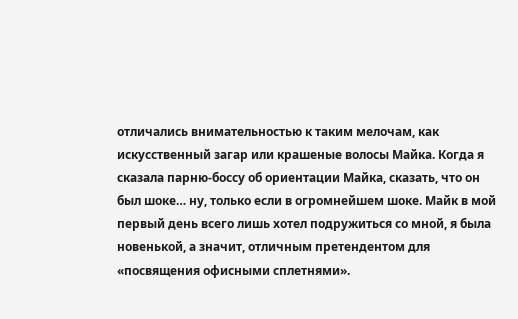отличались внимательностью к таким мелочам, как искусственный загар или крашеные волосы Майка. Когда я сказала парню-боссу об ориентации Майка, сказать, что он был шоке… ну, только если в огромнейшем шоке. Майк в мой первый день всего лишь хотел подружиться со мной, я была новенькой, а значит, отличным претендентом для «посвящения офисными сплетнями».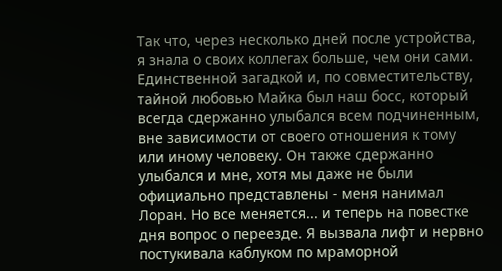Так что, через несколько дней после устройства, я знала о своих коллегах больше, чем они сами. Единственной загадкой и, по совместительству, тайной любовью Майка был наш босс, который всегда сдержанно улыбался всем подчиненным, вне зависимости от своего отношения к тому или иному человеку. Он также сдержанно улыбался и мне, хотя мы даже не были официально представлены - меня нанимал Лоран. Но все меняется... и теперь на повестке дня вопрос о переезде. Я вызвала лифт и нервно постукивала каблуком по мраморной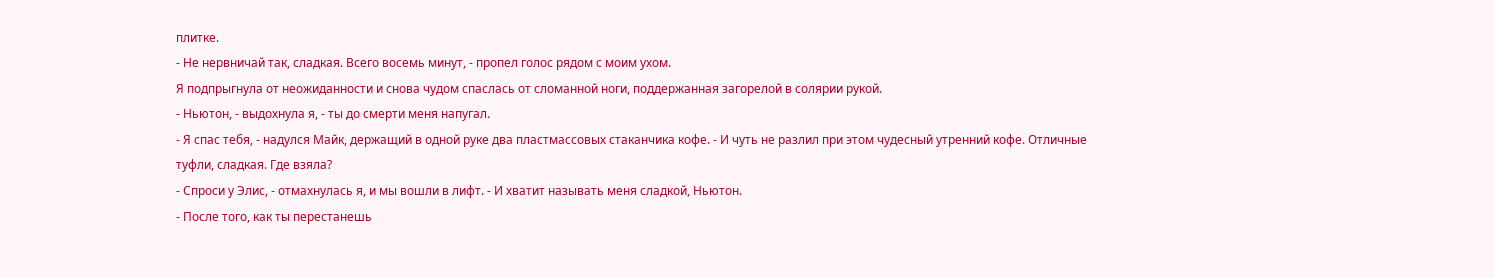плитке.
- Не нервничай так, сладкая. Всего восемь минут, - пропел голос рядом с моим ухом.
Я подпрыгнула от неожиданности и снова чудом спаслась от сломанной ноги, поддержанная загорелой в солярии рукой.
- Ньютон, - выдохнула я, - ты до смерти меня напугал.
- Я спас тебя, - надулся Майк, держащий в одной руке два пластмассовых стаканчика кофе. - И чуть не разлил при этом чудесный утренний кофе. Отличные туфли, сладкая. Где взяла?
- Спроси у Элис, - отмахнулась я, и мы вошли в лифт. - И хватит называть меня сладкой, Ньютон.
- После того, как ты перестанешь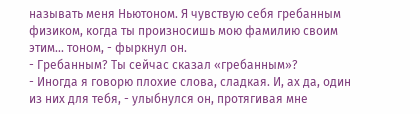называть меня Ньютоном. Я чувствую себя гребанным физиком, когда ты произносишь мою фамилию своим этим... тоном, - фыркнул он.
- Гребанным? Ты сейчас сказал «гребанным»?
- Иногда я говорю плохие слова, сладкая. И, ах да, один из них для тебя, - улыбнулся он, протягивая мне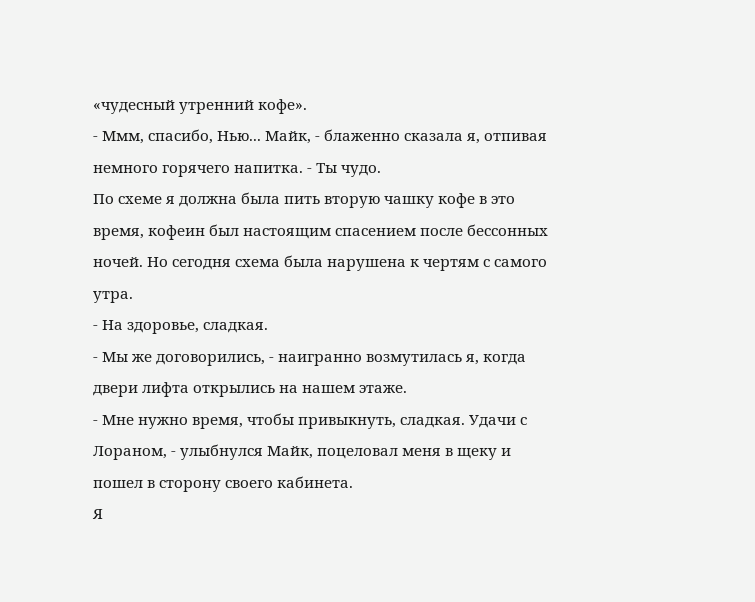«чудесный утренний кофе».
- Ммм, спасибо, Нью... Майк, - блаженно сказала я, отпивая немного горячего напитка. - Ты чудо.
По схеме я должна была пить вторую чашку кофе в это время, кофеин был настоящим спасением после бессонных ночей. Но сегодня схема была нарушена к чертям с самого утра.
- На здоровье, сладкая.
- Мы же договорились, - наигранно возмутилась я, когда двери лифта открылись на нашем этаже.
- Мне нужно время, чтобы привыкнуть, сладкая. Удачи с Лораном, - улыбнулся Майк, поцеловал меня в щеку и пошел в сторону своего кабинета.
Я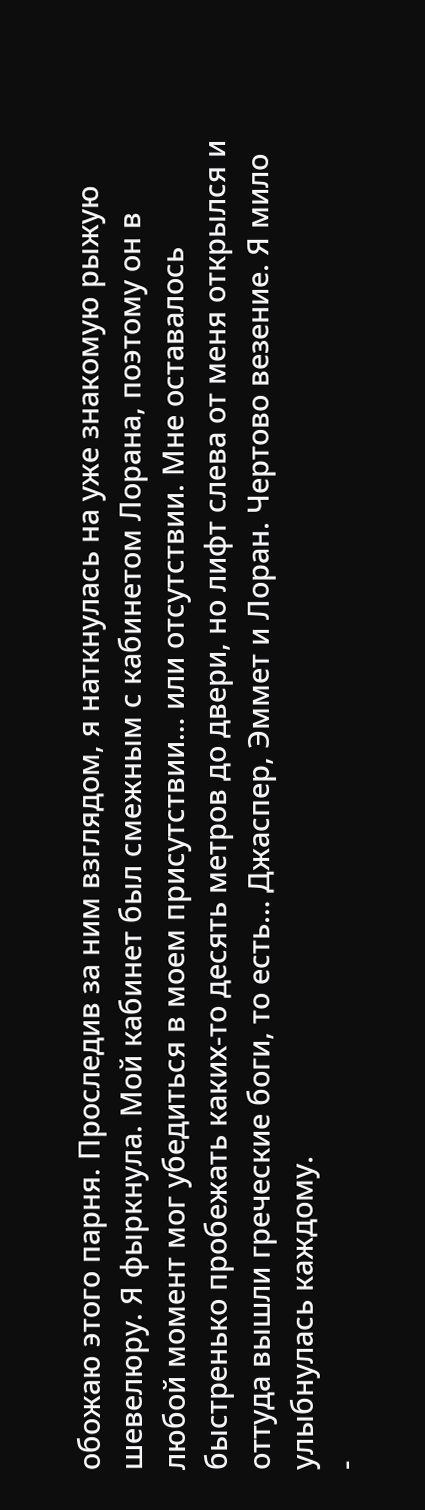обожаю этого парня. Проследив за ним взглядом, я наткнулась на уже знакомую рыжую шевелюру. Я фыркнула. Мой кабинет был смежным с кабинетом Лорана, поэтому он в любой момент мог убедиться в моем присутствии… или отсутствии. Мне оставалось быстренько пробежать каких-то десять метров до двери, но лифт слева от меня открылся и оттуда вышли греческие боги, то есть… Джаспер, Эммет и Лоран. Чертово везение. Я мило улыбнулась каждому.
-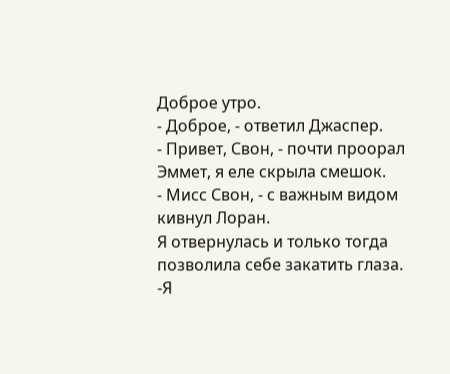Доброе утро.
- Доброе, - ответил Джаспер.
- Привет, Свон, - почти проорал Эммет, я еле скрыла смешок.
- Мисс Свон, - с важным видом кивнул Лоран.
Я отвернулась и только тогда позволила себе закатить глаза.
-Я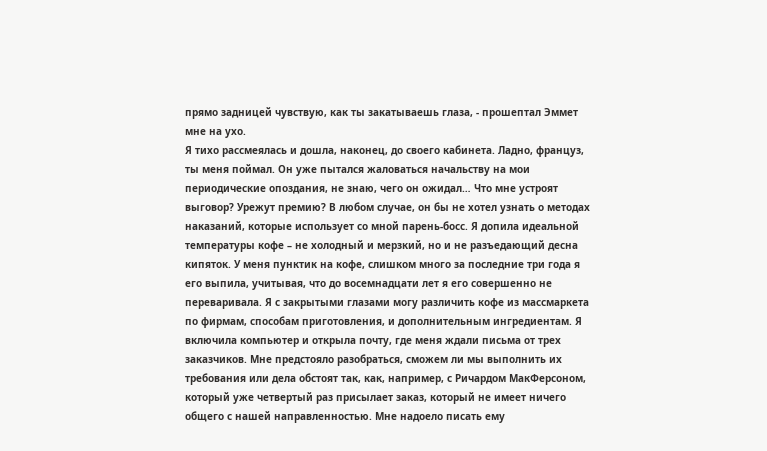прямо задницей чувствую, как ты закатываешь глаза, - прошептал Эммет мне на ухо.
Я тихо рассмеялась и дошла, наконец, до своего кабинета. Ладно, француз, ты меня поймал. Он уже пытался жаловаться начальству на мои периодические опоздания, не знаю, чего он ожидал… Что мне устроят выговор? Урежут премию? В любом случае, он бы не хотел узнать о методах наказаний, которые использует со мной парень-босс. Я допила идеальной температуры кофе – не холодный и мерзкий, но и не разъедающий десна кипяток. У меня пунктик на кофе, слишком много за последние три года я его выпила, учитывая, что до восемнадцати лет я его совершенно не переваривала. Я с закрытыми глазами могу различить кофе из массмаркета по фирмам, способам приготовления, и дополнительным ингредиентам. Я включила компьютер и открыла почту, где меня ждали письма от трех заказчиков. Мне предстояло разобраться, сможем ли мы выполнить их требования или дела обстоят так, как, например, с Ричардом МакФерсоном, который уже четвертый раз присылает заказ, который не имеет ничего общего с нашей направленностью. Мне надоело писать ему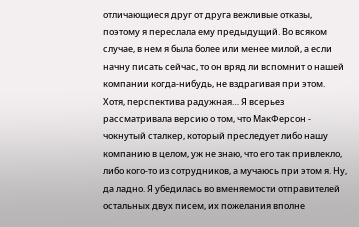отличающиеся друг от друга вежливые отказы, поэтому я переслала ему предыдущий. Во всяком случае, в нем я была более или менее милой, а если начну писать сейчас, то он вряд ли вспомнит о нашей компании когда-нибудь, не вздрагивая при этом. Хотя, перспектива радужная… Я всерьез рассматривала версию о том, что МакФерсон - чокнутый сталкер, который преследует либо нашу компанию в целом, уж не знаю, что его так привлекло, либо кого-то из сотрудников, а мучаюсь при этом я. Ну, да ладно. Я убедилась во вменяемости отправителей остальных двух писем, их пожелания вполне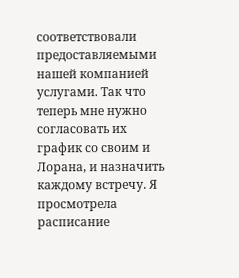соответствовали предоставляемыми нашей компанией услугами. Так что теперь мне нужно согласовать их график со своим и Лорана, и назначить каждому встречу. Я просмотрела расписание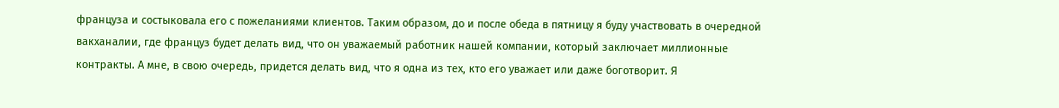француза и состыковала его с пожеланиями клиентов. Таким образом, до и после обеда в пятницу я буду участвовать в очередной вакханалии, где француз будет делать вид, что он уважаемый работник нашей компании, который заключает миллионные контракты. А мне, в свою очередь, придется делать вид, что я одна из тех, кто его уважает или даже боготворит. Я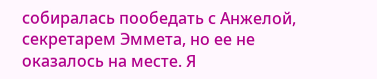собиралась пообедать с Анжелой, секретарем Эммета, но ее не оказалось на месте. Я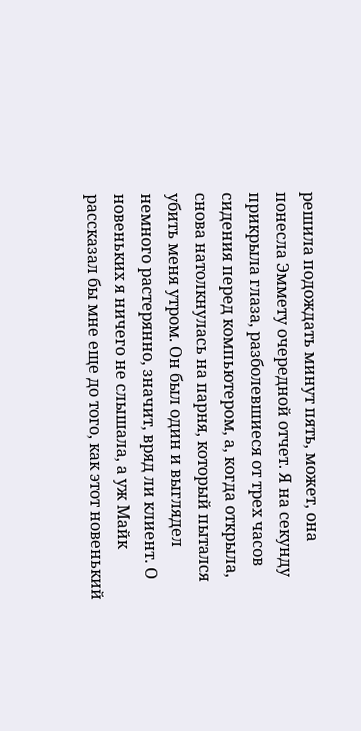решила подождать минут пять, может, она понесла Эммету очередной отчет. Я на секунду прикрыла глаза, разболевшиеся от трех часов сидения перед компьютером, а, когда открыла, снова натолкнулась на парня, который пытался убить меня утром. Он был один и выглядел немного растерянно, значит, вряд ли клиент. О новеньких я ничего не слышала, а уж Майк рассказал бы мне еще до того, как этот новенький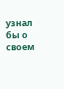узнал бы о своем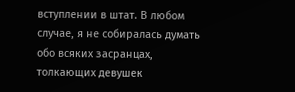вступлении в штат. В любом случае, я не собиралась думать обо всяких засранцах, толкающих девушек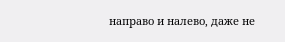направо и налево, даже не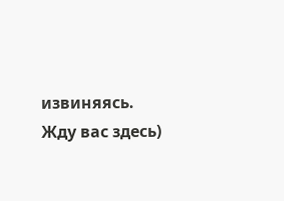извиняясь.
Жду вас здесь)